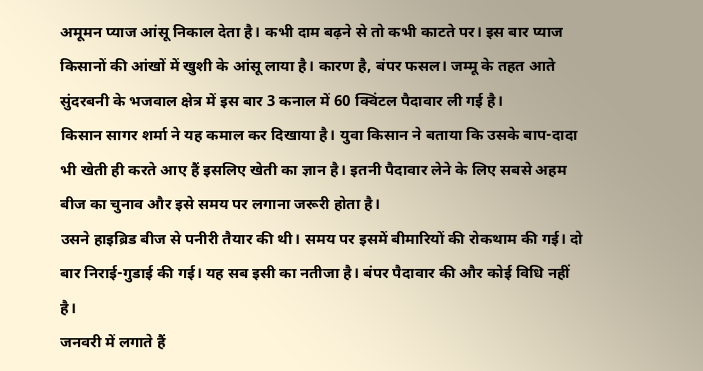अमूमन प्याज आंसू निकाल देता है। कभी दाम बढ़ने से तो कभी काटते पर। इस बार प्याज किसानों की आंखों में खुशी के आंसू लाया है। कारण है, बंपर फसल। जम्मू के तहत आते सुंदरबनी के भजवाल क्षेत्र में इस बार 3 कनाल में 60 क्विंटल पैदावार ली गई है।
किसान सागर शर्मा ने यह कमाल कर दिखाया है। युवा किसान ने बताया कि उसके बाप-दादा भी खेती ही करते आए हैं इसलिए खेती का ज्ञान है। इतनी पैदावार लेने के लिए सबसे अहम बीज का चुनाव और इसे समय पर लगाना जरूरी होता है।
उसने हाइब्रिड बीज से पनीरी तैयार की थी। समय पर इसमें बीमारियों की रोकथाम की गई। दो बार निराई-गुडाई की गई। यह सब इसी का नतीजा है। बंपर पैदावार की और कोई विधि नहीं है।
जनवरी में लगाते हैं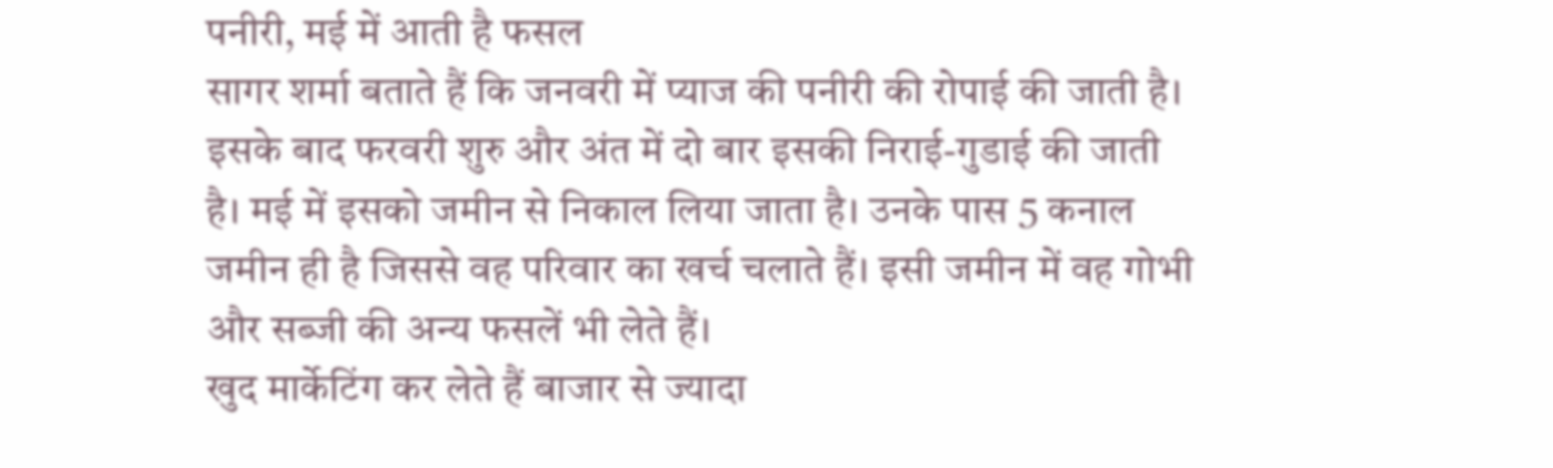पनीरी, मई में आती है फसल
सागर शर्मा बताते हैं कि जनवरी में प्याज की पनीरी की रोपाई की जाती है। इसके बाद फरवरी शुरु और अंत में दो बार इसकी निराई-गुडाई की जाती है। मई में इसको जमीन से निकाल लिया जाता है। उनके पास 5 कनाल जमीन ही है जिससे वह परिवार का खर्च चलाते हैं। इसी जमीन में वह गोभी और सब्जी की अन्य फसलें भी लेते हैं।
खुद मार्केटिंग कर लेते हैं बाजार से ज्यादा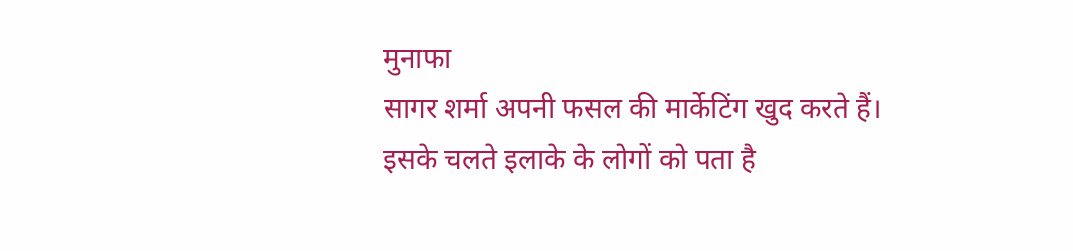मुनाफा
सागर शर्मा अपनी फसल की मार्केटिंग खुद करते हैं। इसके चलते इलाके के लोगों को पता है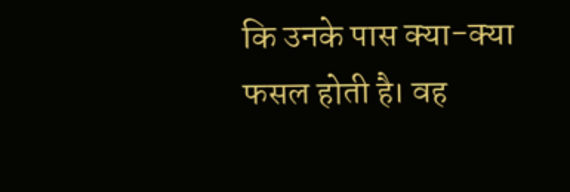कि उनके पास क्या-क्या फसल होती है। वह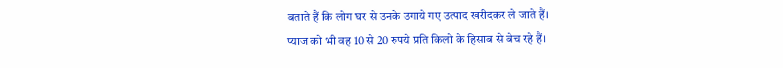बताते हैं कि लोग घर से उनके उगाये गए उत्पाद खरीदकर ले जाते हैं।
प्याज को भी वह 10 से 20 रुपये प्रति किलो के हिसाब से बेच रहे हैं।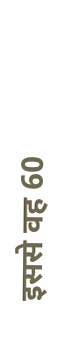इससे वह 60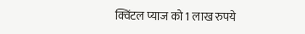क्विंटल प्याज को 1 लाख रुपये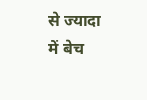से ज्यादा में बेच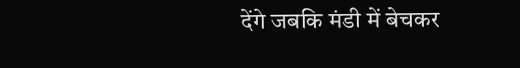देंगे जबकि मंडी में बेचकर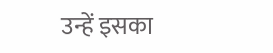उन्हें इसका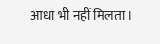आधा भी नहीं मिलता।